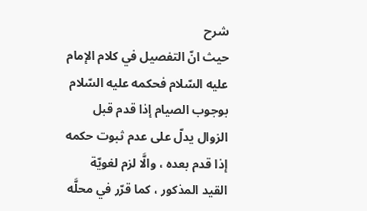شرح
حيث انّ التفصيل في كلام الإمام عليه السّلام فحكمه عليه السّلام بوجوب الصيام إذا قدم قبل الزوال يدلّ على عدم ثبوت حكمه إذا قدم بعده ، والَّا لزم لغويّة القيد المذكور ، كما قرّر في محلَّه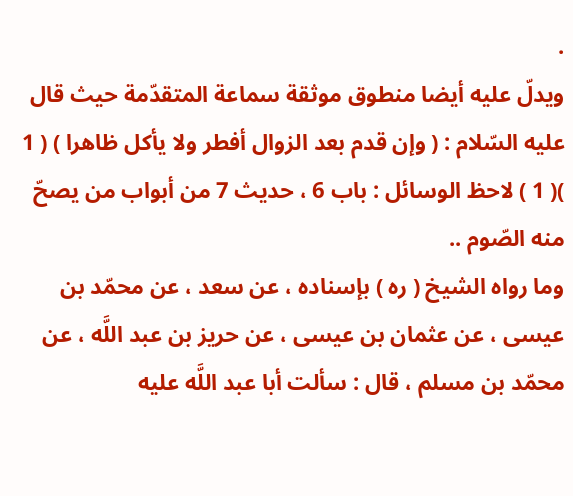.
ويدلّ عليه أيضا منطوق موثقة سماعة المتقدّمة حيث قال عليه السّلام : ( وإن قدم بعد الزوال أفطر ولا يأكل ظاهرا ) ( 1 )( 1 ) لاحظ الوسائل : باب 6 ، حديث 7 من أبواب من يصحّ منه الصّوم ..
وما رواه الشيخ ( ره ) بإسناده ، عن سعد ، عن محمّد بن عيسى ، عن عثمان بن عيسى ، عن حريز بن عبد اللَّه ، عن محمّد بن مسلم ، قال : سألت أبا عبد اللَّه عليه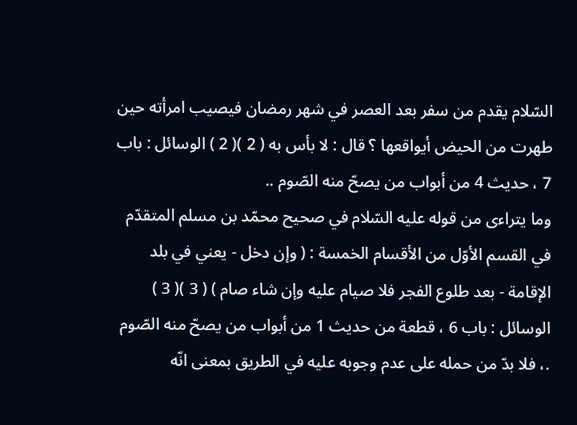السّلام يقدم من سفر بعد العصر في شهر رمضان فيصيب امرأته حين طهرت من الحيض أيواقعها ؟ قال : لا بأس به ( 2 )( 2 ) الوسائل : باب 7 ، حديث 4 من أبواب من يصحّ منه الصّوم ..
وما يتراءى من قوله عليه السّلام في صحيح محمّد بن مسلم المتقدّم في القسم الأوّل من الأقسام الخمسة : ( وإن دخل - يعني في بلد الإقامة - بعد طلوع الفجر فلا صيام عليه وإن شاء صام ) ( 3 )( 3 ) الوسائل : باب 6 ، قطعة من حديث 1 من أبواب من يصحّ منه الصّوم .، فلا بدّ من حمله على عدم وجوبه عليه في الطريق بمعنى انّه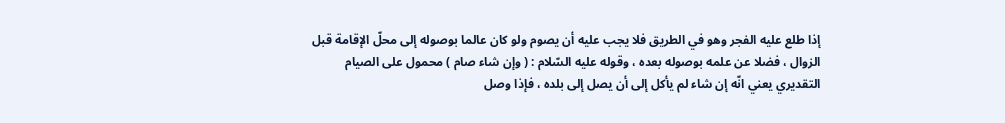إذا طلع عليه الفجر وهو في الطريق فلا يجب عليه أن يصوم ولو كان عالما بوصوله إلى محلّ الإقامة قبل الزوال ، فضلا عن علمه بوصوله بعده ، وقوله عليه السّلام : ( وإن شاء صام ) محمول على الصيام التقديري يعني انّه إن شاء لم يأكل إلى أن يصل إلى بلده ، فإذا وصل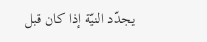يجدّد النيّة إذا كان قبل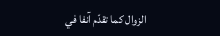الزوال كما تقدّم آنفا في